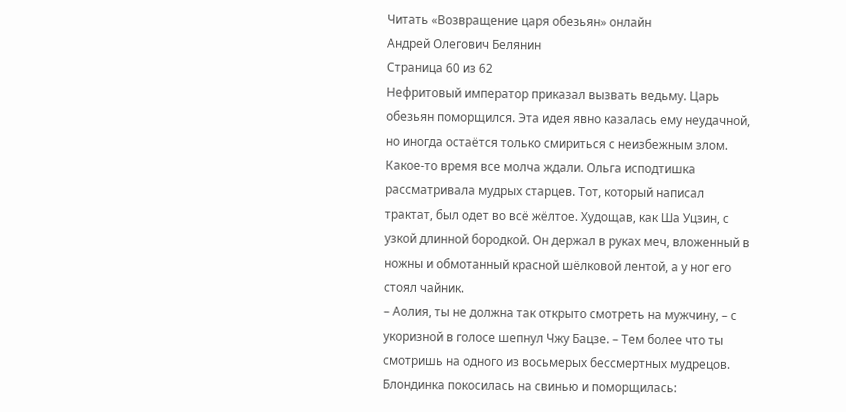Читать «Возвращение царя обезьян» онлайн
Андрей Олегович Белянин
Страница 60 из 62
Нефритовый император приказал вызвать ведьму. Царь обезьян поморщился. Эта идея явно казалась ему неудачной, но иногда остаётся только смириться с неизбежным злом.
Какое-то время все молча ждали. Ольга исподтишка рассматривала мудрых старцев. Тот, который написал трактат, был одет во всё жёлтое. Худощав, как Ша Уцзин, с узкой длинной бородкой. Он держал в руках меч, вложенный в ножны и обмотанный красной шёлковой лентой, а у ног его стоял чайник.
– Аолия, ты не должна так открыто смотреть на мужчину, – с укоризной в голосе шепнул Чжу Бацзе. – Тем более что ты смотришь на одного из восьмерых бессмертных мудрецов.
Блондинка покосилась на свинью и поморщилась: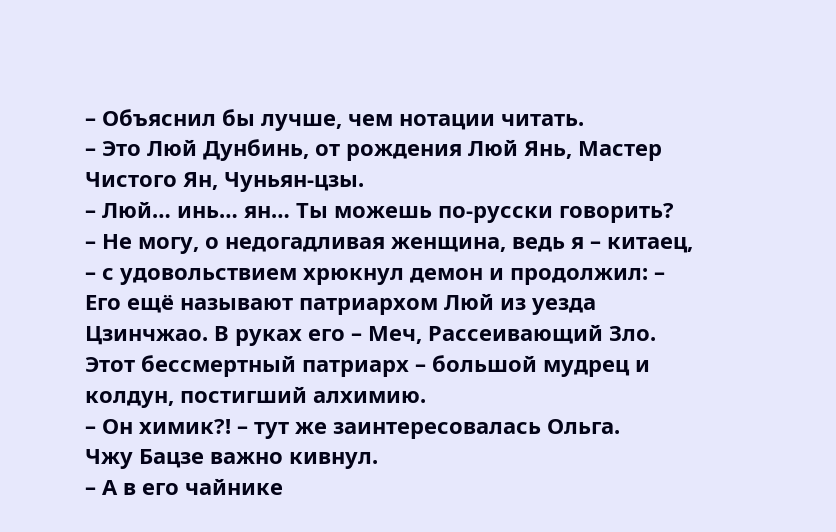– Объяснил бы лучше, чем нотации читать.
– Это Люй Дунбинь, от рождения Люй Янь, Мастер Чистого Ян, Чуньян-цзы.
– Люй… инь… ян… Ты можешь по-русски говорить?
– Не могу, о недогадливая женщина, ведь я – китаец, – с удовольствием хрюкнул демон и продолжил: – Его ещё называют патриархом Люй из уезда Цзинчжао. В руках его – Меч, Рассеивающий Зло. Этот бессмертный патриарх – большой мудрец и колдун, постигший алхимию.
– Он химик?! – тут же заинтересовалась Ольга.
Чжу Бацзе важно кивнул.
– А в его чайнике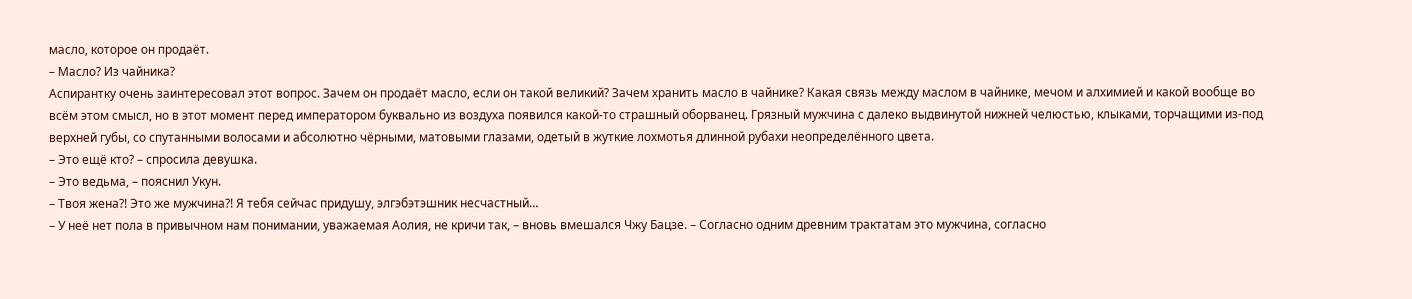масло, которое он продаёт.
– Масло? Из чайника?
Аспирантку очень заинтересовал этот вопрос. Зачем он продаёт масло, если он такой великий? Зачем хранить масло в чайнике? Какая связь между маслом в чайнике, мечом и алхимией и какой вообще во всём этом смысл, но в этот момент перед императором буквально из воздуха появился какой-то страшный оборванец. Грязный мужчина с далеко выдвинутой нижней челюстью, клыками, торчащими из-под верхней губы, со спутанными волосами и абсолютно чёрными, матовыми глазами, одетый в жуткие лохмотья длинной рубахи неопределённого цвета.
– Это ещё кто? – спросила девушка.
– Это ведьма, – пояснил Укун.
– Твоя жена?! Это же мужчина?! Я тебя сейчас придушу, элгэбэтэшник несчастный…
– У неё нет пола в привычном нам понимании, уважаемая Аолия, не кричи так, – вновь вмешался Чжу Бацзе. – Согласно одним древним трактатам это мужчина, согласно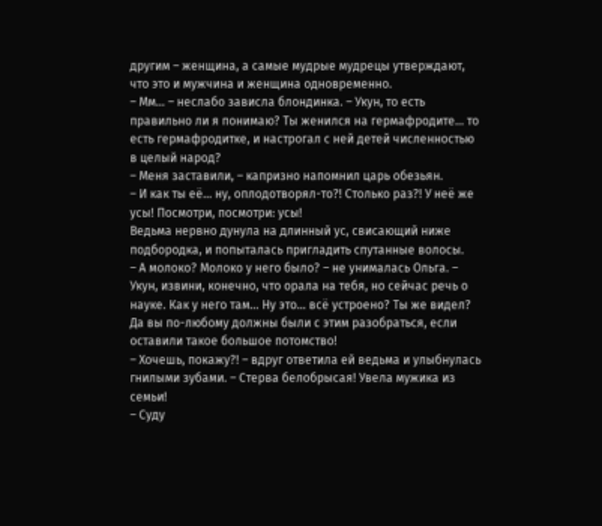другим – женщина, а самые мудрые мудрецы утверждают, что это и мужчина и женщина одновременно.
– Мм… – неслабо зависла блондинка. – Укун, то есть правильно ли я понимаю? Ты женился на гермафродите… то есть гермафродитке, и настрогал с ней детей численностью в целый народ?
– Меня заставили, – капризно напомнил царь обезьян.
– И как ты её… ну, оплодотворял-то?! Столько раз?! У неё же усы! Посмотри, посмотри: усы!
Ведьма нервно дунула на длинный ус, свисающий ниже подбородка, и попыталась пригладить спутанные волосы.
– А молоко? Молоко у него было? – не унималась Ольга. – Укун, извини, конечно, что орала на тебя, но сейчас речь о науке. Как у него там… Ну это… всё устроено? Ты же видел? Да вы по-любому должны были с этим разобраться, если оставили такое большое потомство!
– Хочешь, покажу?! – вдруг ответила ей ведьма и улыбнулась гнилыми зубами. – Стерва белобрысая! Увела мужика из семьи!
– Суду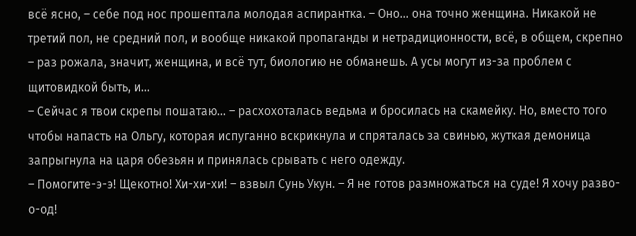всё ясно, – себе под нос прошептала молодая аспирантка. – Оно… она точно женщина. Никакой не третий пол, не средний пол, и вообще никакой пропаганды и нетрадиционности, всё, в общем, скрепно – раз рожала, значит, женщина, и всё тут, биологию не обманешь. А усы могут из-за проблем с щитовидкой быть, и…
– Сейчас я твои скрепы пошатаю… – расхохоталась ведьма и бросилась на скамейку. Но, вместо того чтобы напасть на Ольгу, которая испуганно вскрикнула и спряталась за свинью, жуткая демоница запрыгнула на царя обезьян и принялась срывать с него одежду.
– Помогите-э-э! Щекотно! Хи-хи-хи! – взвыл Сунь Укун. – Я не готов размножаться на суде! Я хочу разво-о-од!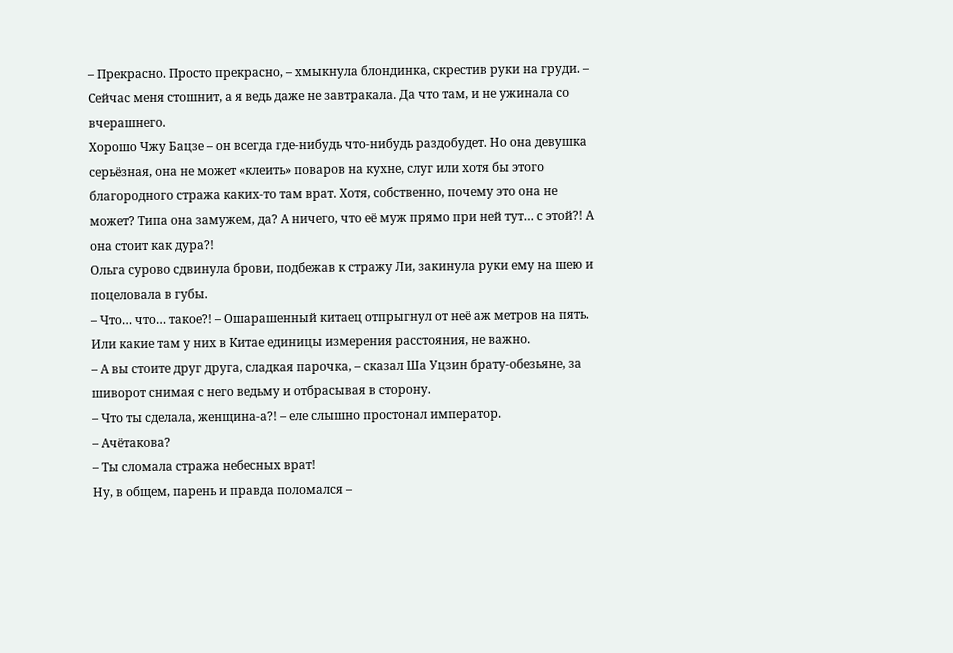– Прекрасно. Просто прекрасно, – хмыкнула блондинка, скрестив руки на груди. – Сейчас меня стошнит, а я ведь даже не завтракала. Да что там, и не ужинала со вчерашнего.
Хорошо Чжу Бацзе – он всегда где-нибудь что-нибудь раздобудет. Но она девушка серьёзная, она не может «клеить» поваров на кухне, слуг или хотя бы этого благородного стража каких-то там врат. Хотя, собственно, почему это она не может? Типа она замужем, да? А ничего, что её муж прямо при ней тут… с этой?! А она стоит как дура?!
Ольга сурово сдвинула брови, подбежав к стражу Ли, закинула руки ему на шею и поцеловала в губы.
– Что… что… такое?! – Ошарашенный китаец отпрыгнул от неё аж метров на пять. Или какие там у них в Китае единицы измерения расстояния, не важно.
– А вы стоите друг друга, сладкая парочка, – сказал Ша Уцзин брату-обезьяне, за шиворот снимая с него ведьму и отбрасывая в сторону.
– Что ты сделала, женщина-а?! – еле слышно простонал император.
– Ачётакова?
– Ты сломала стража небесных врат!
Ну, в общем, парень и правда поломался –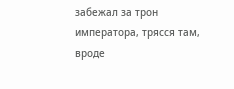забежал за трон императора, трясся там, вроде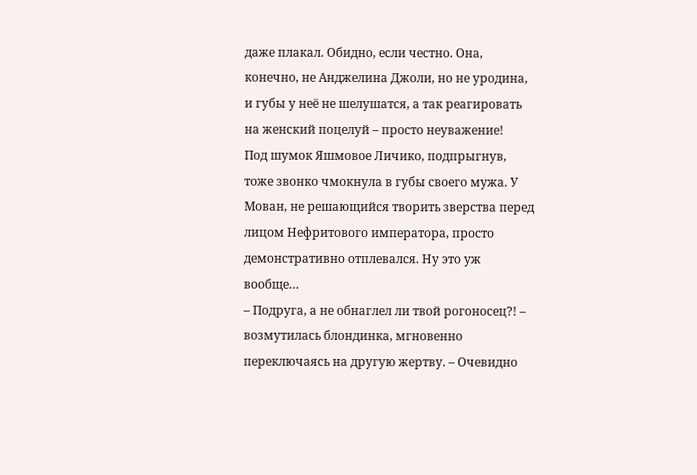даже плакал. Обидно, если честно. Она, конечно, не Анджелина Джоли, но не уродина, и губы у неё не шелушатся, а так реагировать на женский поцелуй – просто неуважение!
Под шумок Яшмовое Личико, подпрыгнув, тоже звонко чмокнула в губы своего мужа. У Мован, не решающийся творить зверства перед лицом Нефритового императора, просто демонстративно отплевался. Ну это уж вообще…
– Подруга, а не обнаглел ли твой рогоносец?! – возмутилась блондинка, мгновенно переключаясь на другую жертву. – Очевидно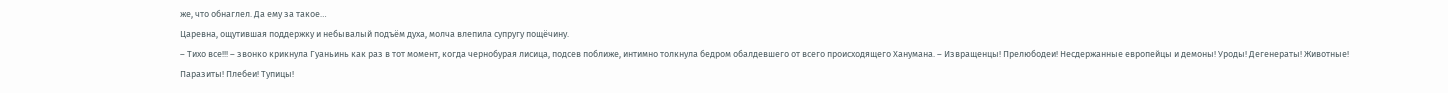же, что обнаглел. Да ему за такое…
Царевна, ощутившая поддержку и небывалый подъём духа, молча влепила супругу пощёчину.
– Тихо все!!! – звонко крикнула Гуаньинь как раз в тот момент, когда чернобурая лисица, подсев поближе, интимно толкнула бедром обалдевшего от всего происходящего Ханумана. – Извращенцы! Прелюбодеи! Несдержанные европейцы и демоны! Уроды! Дегенераты! Животные! Паразиты! Плебеи! Тупицы!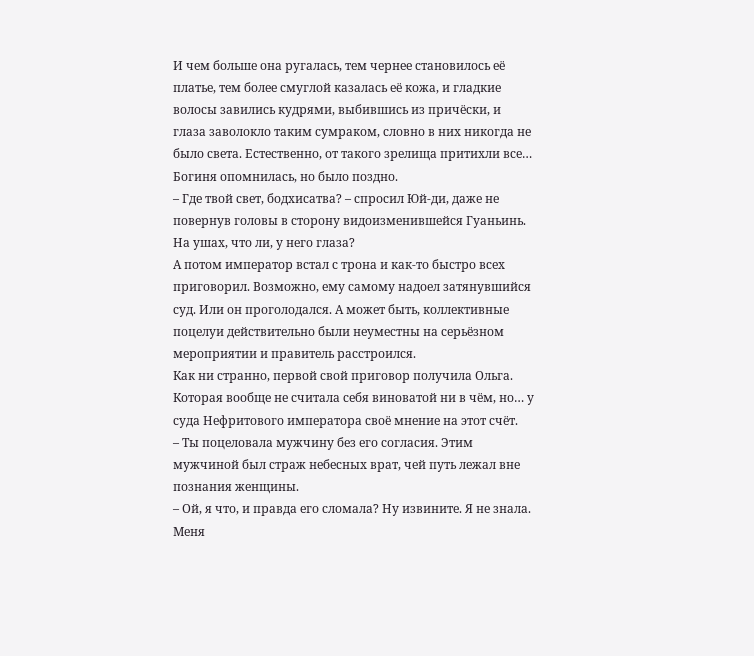И чем больше она ругалась, тем чернее становилось её платье, тем более смуглой казалась её кожа, и гладкие волосы завились кудрями, выбившись из причёски, и глаза заволокло таким сумраком, словно в них никогда не было света. Естественно, от такого зрелища притихли все…
Богиня опомнилась, но было поздно.
– Где твой свет, бодхисатва? – спросил Юй-ди, даже не повернув головы в сторону видоизменившейся Гуаньинь. На ушах, что ли, у него глаза?
А потом император встал с трона и как-то быстро всех приговорил. Возможно, ему самому надоел затянувшийся суд. Или он проголодался. А может быть, коллективные поцелуи действительно были неуместны на серьёзном мероприятии и правитель расстроился.
Как ни странно, первой свой приговор получила Ольга. Которая вообще не считала себя виноватой ни в чём, но… у суда Нефритового императора своё мнение на этот счёт.
– Ты поцеловала мужчину без его согласия. Этим мужчиной был страж небесных врат, чей путь лежал вне познания женщины.
– Ой, я что, и правда его сломала? Ну извините. Я не знала. Меня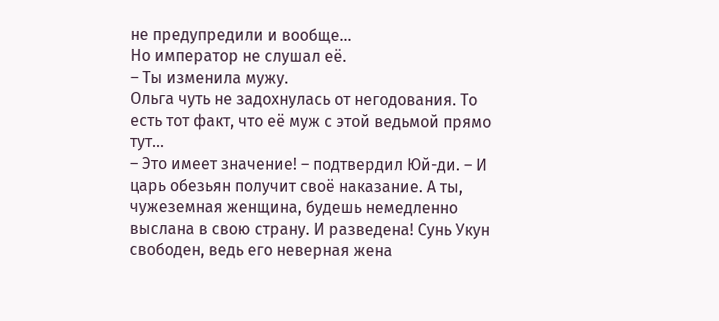не предупредили и вообще…
Но император не слушал её.
– Ты изменила мужу.
Ольга чуть не задохнулась от негодования. То есть тот факт, что её муж с этой ведьмой прямо тут…
– Это имеет значение! – подтвердил Юй-ди. – И царь обезьян получит своё наказание. А ты, чужеземная женщина, будешь немедленно выслана в свою страну. И разведена! Сунь Укун свободен, ведь его неверная жена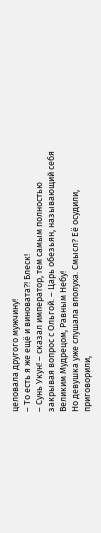целовала другого мужчину!
– То есть я же ещё и виновата?! Блеск!
– Сунь Укун! – сказал император, тем самым полностью закрывая вопрос с Ольгой. – Царь обезьян, называющий себя Великим Мудрецом, Равным Небу!
Но девушка уже слушала вполуха. Смысл? Её осудили, приговорили,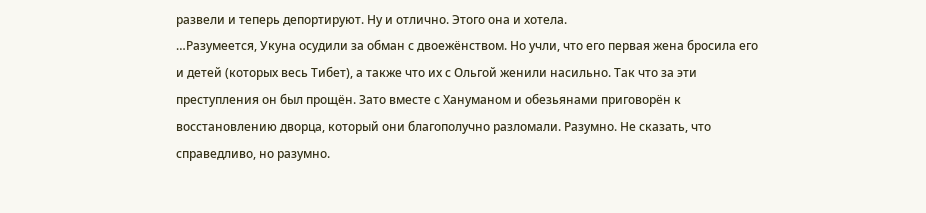развели и теперь депортируют. Ну и отлично. Этого она и хотела.
…Разумеется, Укуна осудили за обман с двоежёнством. Но учли, что его первая жена бросила его и детей (которых весь Тибет), а также что их с Ольгой женили насильно. Так что за эти преступления он был прощён. Зато вместе с Хануманом и обезьянами приговорён к восстановлению дворца, который они благополучно разломали. Разумно. Не сказать, что справедливо, но разумно.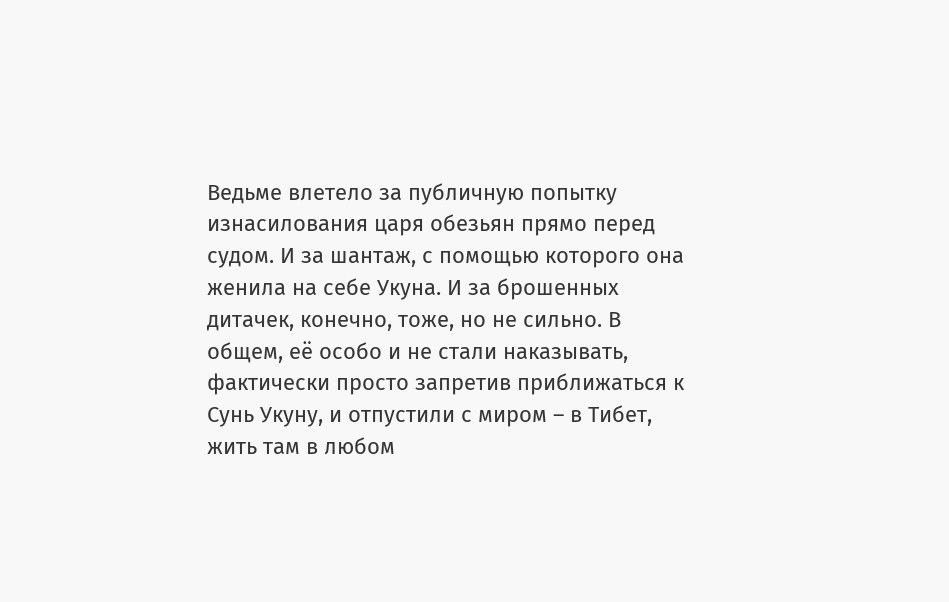Ведьме влетело за публичную попытку изнасилования царя обезьян прямо перед судом. И за шантаж, с помощью которого она женила на себе Укуна. И за брошенных дитачек, конечно, тоже, но не сильно. В общем, её особо и не стали наказывать, фактически просто запретив приближаться к Сунь Укуну, и отпустили с миром – в Тибет, жить там в любом